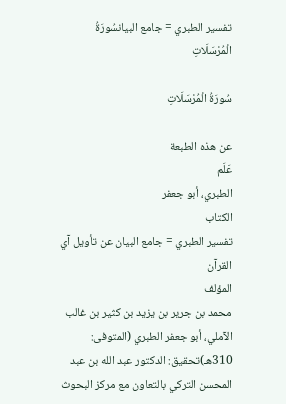تفسير الطبري = جامع البيانسُورَةُ الْمُرْسَلَاتِ

سُورَةُ الْمُرْسَلَاتِ

عن هذه الطبعة
عَلَم
الطبري، أبو جعفر
الكتاب
تفسير الطبري = جامع البيان عن تأويل آي القرآن
المؤلف
محمد بن جرير بن يزيد بن كثير بن غالب الآملي، أبو جعفر الطبري (المتوفى: 310هـ)تحقيق: الدكتور عبد الله بن عبد المحسن التركي بالتعاون مع مركز البحوث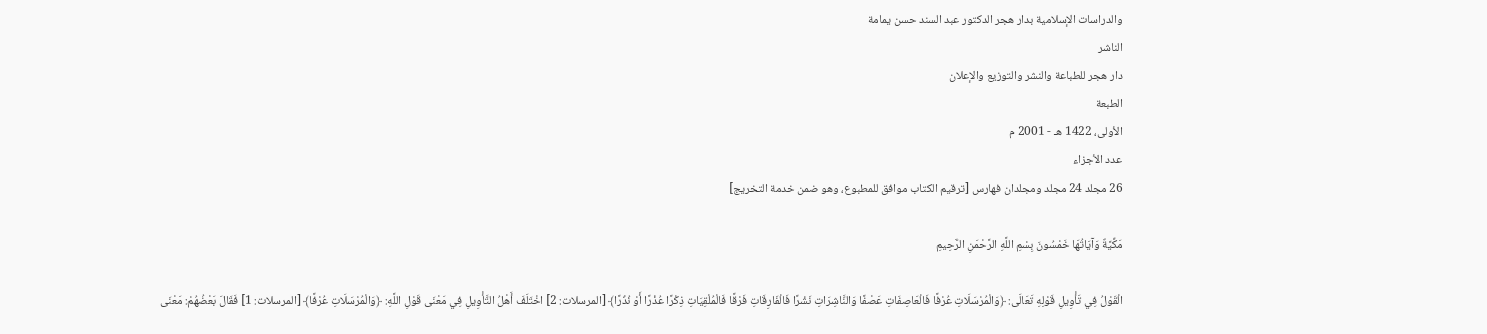والدراسات الإسلامية بدار هجر الدكتور عبد السند حسن يمامة
الناشر
دار هجر للطباعة والنشر والتوزيع والإعلان
الطبعة
الأولى، 1422 هـ - 2001 م
عدد الأجزاء
26 مجلد 24 مجلد ومجلدان فهارس [ترقيم الكتاب موافق للمطبوع، وهو ضمن خدمة التخريج]

مَكِّيَّةٌ وَآيَاتُهَا خَمْسُونَ بِسْمِ اللَّهِ الرَّحْمَنِ الرَّحِيمِ

الْقَوْلُ فِي تَأْوِيلِ قَوْلِهِ تَعَالَى: ﴿وَالْمُرْسَلَاتِ عُرْفًا فَالْعَاصِفَاتِ عَصْفًا وَالنَّاشِرَاتِ نَشْرًا فَالْفَارِقَاتِ فَرْقًا فَالْمُلْقِيَاتِ ذِكْرًا عُذْرًا أَوْ نُذْرًا﴾ [المرسلات: 2] اخْتَلَفَ أَهْلُ التَّأْوِيلِ فِي مَعْنَى قَوْلِ اللَّهِ: ﴿وَالْمُرْسَلَاتِ عُرْفًا﴾ [المرسلات: 1] فَقَالَ بَعْضُهُمْ: مَعْنَى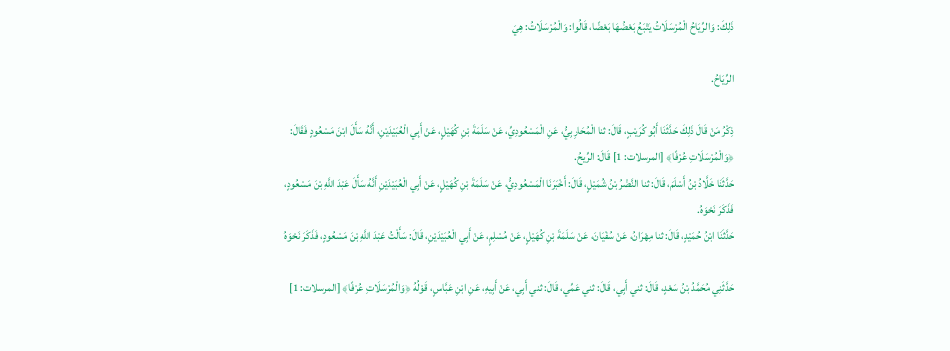ذَلِكَ: وَالرِّيَاحُ الْمُرْسَلَاتُ يَتْبَعُ بَعْضُهَا بَعْضًا، قَالُوا: وَالْمُرْسَلَاتُ: هِيَ

الرِّيَاحُ.

ذِكْرُ مَنْ قَالَ ذَلِكَ حَدَّثَنَا أَبُو كُرَيْبٍ، قَالَ: ثنا الْمُحَارِبِيُّ، عَنِ الْمَسْعُودِيِّ، عَنْ سَلَمَةَ بْنِ كُهَيْلٍ، عَنْ أَبِي الْعُبَيْدَيْنِ، أَنَّهُ سَأَلَ ابْنَ مَسْعُودٍ فَقَالَ: ﴿وَالْمُرْسَلَاتِ عُرْفًا﴾ [المرسلات: 1] قَالَ: الرِّيحُ.
حَدَّثَنَا خَلَّادُ بْنُ أَسْلَمَ، قَالَ: ثنا النَّضْرُ بْنُ شُمَيْلٍ، قَالَ: أَخْبَرَنَا الْمَسْعُودِيُّ، عَنْ سَلَمَةَ بْنِ كُهَيْلٍ، عَنْ أَبِي الْعُبَيْدَيْنِ أَنَّهُ سَأَلَ عَبْدَ اللَّهِ بْنَ مَسْعُودٍ، فَذَكَرَ نَحْوَهُ.
حَدَّثَنَا ابْنُ حُمَيْدٍ، قَالَ: ثنا مِهْرَانُ، عَنْ سُفْيَانَ، عَنْ سَلَمَةَ بْنِ كُهَيْلٍ، عَنْ مُسْلِمٍ، عَنْ أَبِي الْعُبَيْدَيْنِ، قَالَ: سَأَلْتُ عَبْدَ اللَّهِ بْنَ مَسْعُودٍ، فَذَكَرَ نَحْوَهُ

حَدَّثَنِي مُحَمَّدُ بْنُ سَعْدٍ، قَالَ: ثني أَبِي، قَالَ: ثني عَمِّي، قَالَ: ثني أَبِي، عَنْ أَبِيهِ، عَنِ ابْنِ عَبَّاسٍ، قَوْلُهُ ﴿وَالْمُرْسَلَاتِ عُرْفًا﴾ [المرسلات: 1]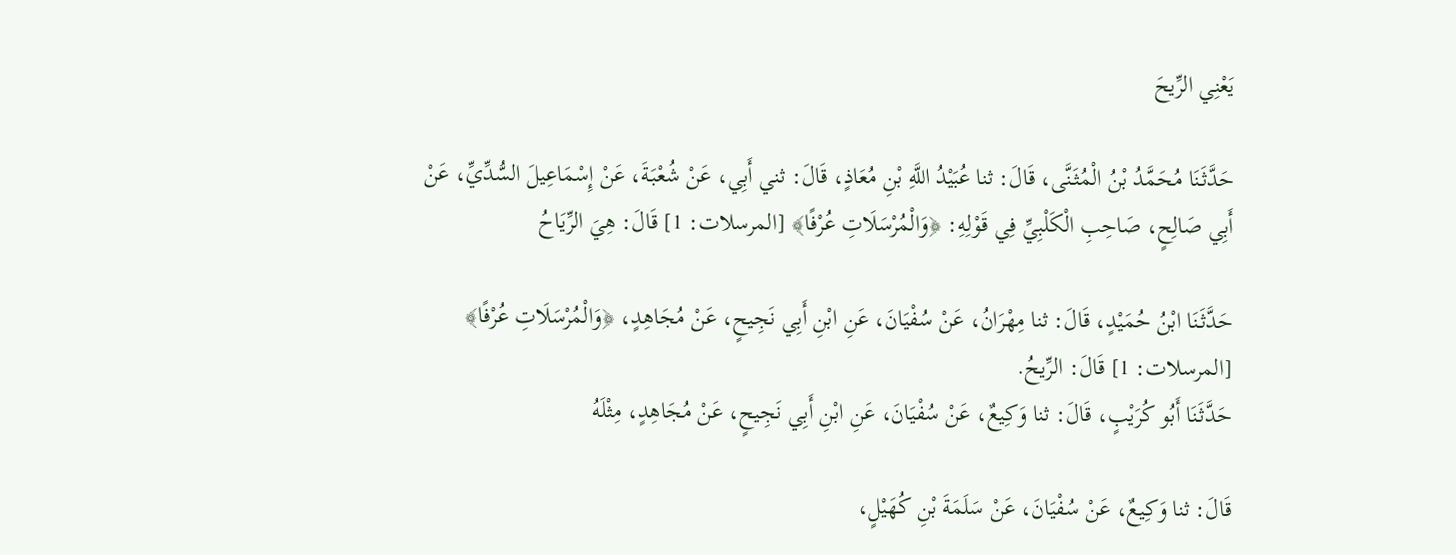يَعْنِي الرِّيحَ

حَدَّثَنَا مُحَمَّدُ بْنُ الْمُثَنَّى، قَالَ: ثنا عُبَيْدُ اللَّهِ بْنِ مُعَاذٍ، قَالَ: ثني أَبِي، عَنْ شُعْبَةَ، عَنْ إِسْمَاعِيلَ السُّدِّيِّ، عَنْ أَبِي صَالِحٍ، صَاحِبِ الْكَلْبِيِّ فِي قَوْلِهِ: ﴿وَالْمُرْسَلَاتِ عُرْفًا﴾ [المرسلات: 1] قَالَ: هِيَ الرِّيَاحُ

حَدَّثَنَا ابْنُ حُمَيْدٍ، قَالَ: ثنا مِهْرَانُ، عَنْ سُفْيَانَ، عَنِ ابْنِ أَبِي نَجِيحٍ، عَنْ مُجَاهِدٍ، ﴿وَالْمُرْسَلَاتِ عُرْفًا﴾ [المرسلات: 1] قَالَ: الرِّيحُ.
حَدَّثَنَا أَبُو كُرَيْبٍ، قَالَ: ثنا وَكِيعٌ، عَنْ سُفْيَانَ، عَنِ ابْنِ أَبِي نَجِيحٍ، عَنْ مُجَاهِدٍ، مِثْلَهُ

قَالَ: ثنا وَكِيعٌ، عَنْ سُفْيَانَ، عَنْ سَلَمَةَ بْنِ كُهَيْلٍ،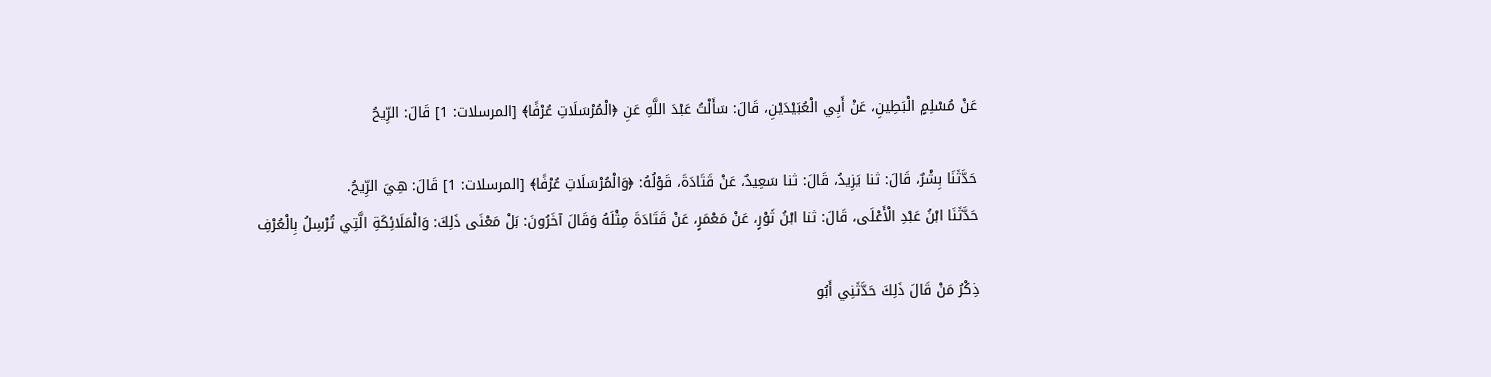عَنْ مُسْلِمٍ الْبَطِينِ، عَنْ أَبِي الْعُبَيْدَيْنِ، قَالَ: سَأَلْتُ عَبْدَ اللَّهِ عَنِ ﴿الْمُرْسَلَاتِ عُرْفًا﴾ [المرسلات: 1] قَالَ: الرِّيحُ

حَدَّثَنَا بِشْرٌ، قَالَ: ثنا يَزِيدُ، قَالَ: ثنا سَعِيدٌ، عَنْ قَتَادَةَ، قَوْلُهُ: ﴿وَالْمُرْسَلَاتِ عُرْفًا﴾ [المرسلات: 1] قَالَ: هِيَ الرِّيحُ.
حَدَّثَنَا ابْنُ عَبْدِ الْأَعْلَى، قَالَ: ثنا ابْنُ ثَوْرٍ، عَنْ مَعْمَرٍ، عَنْ قَتَادَةَ مِثْلَهُ وَقَالَ آخَرُونَ: بَلْ مَعْنَى ذَلِكَ: وَالْمَلَائِكَةِ الَّتِي تُرْسِلُ بِالْعُرْفِ

ذِكْرُ مَنْ قَالَ ذَلِكَ حَدَّثَنِي أَبُو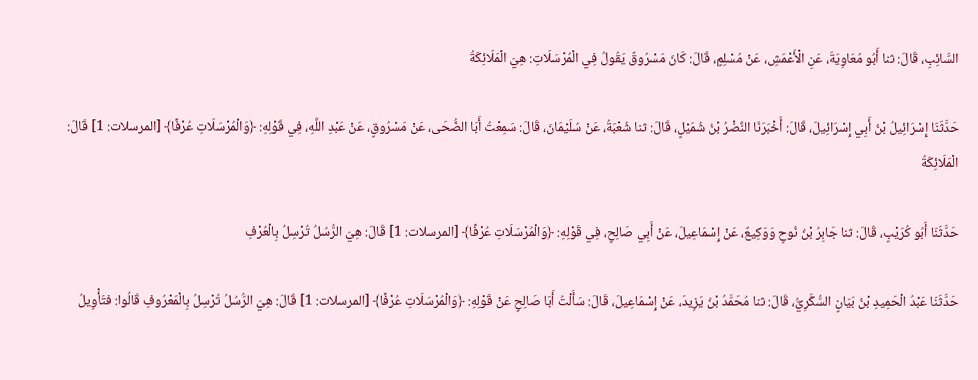السَّائِبِ، قَالَ: ثنا أَبُو مُعَاوِيَةَ، عَنِ الْأَعْمَشِ، عَنْ مُسْلِمٍ، قَالَ: كَانَ مَسْرُوقٌ يَقُولُ فِي الْمُرْسَلَاتِ: هِيَ الْمَلَائِكَةُ

حَدَّثَنَا إِسْرَائِيلُ بْنُ أَبِي إِسْرَائِيلَ، قَالَ: أَخْبَرَنَا النَّضْرُ بْنُ شُمَيْلٍ، قَالَ: ثنا شُعْبَةُ، عَنْ سُلَيْمَانَ، قَالَ: سَمِعْتُ أَبَا الضُّحَى، عَنْ مَسْرُوقٍ، عَنْ عَبْدِ اللَّهِ، فِي قَوْلِهِ: ﴿وَالْمُرْسَلَاتِ عُرْفًا﴾ [المرسلات: 1] قَالَ: الْمَلَائِكَةُ

حَدَّثَنَا أَبُو كُرَيْبٍ، قَالَ: ثنا جَابِرُ بْنُ نُوحٍ وَوَكِيعٌ، عَنْ إِسْمَاعِيلَ، عَنْ أَبِي صَالِحٍ، فِي قَوْلِهِ: ﴿وَالْمُرْسَلَاتِ عُرْفًا﴾ [المرسلات: 1] قَالَ: هِيَ الرُّسُلُ تُرْسِلُ بِالْعُرْفِ

حَدَّثَنَا عَبْدُ الْحَمِيدِ بْنُ بَيَانٍ السُّكَّرِيُّ، قَالَ: ثنا مُحَمَّدُ بْنُ يَزِيدَ، عَنْ إِسْمَاعِيلَ، قَالَ: سَأَلْتُ أَبَا صَالِحٍ عَنْ قَوْلِهِ: ﴿وَالْمُرْسَلَاتِ عُرْفًا﴾ [المرسلات: 1] قَالَ: هِيَ الرُّسُلُ تُرْسِلُ بِالْمَعْرُوفِ قَالُوا: فتَأْوِيلُ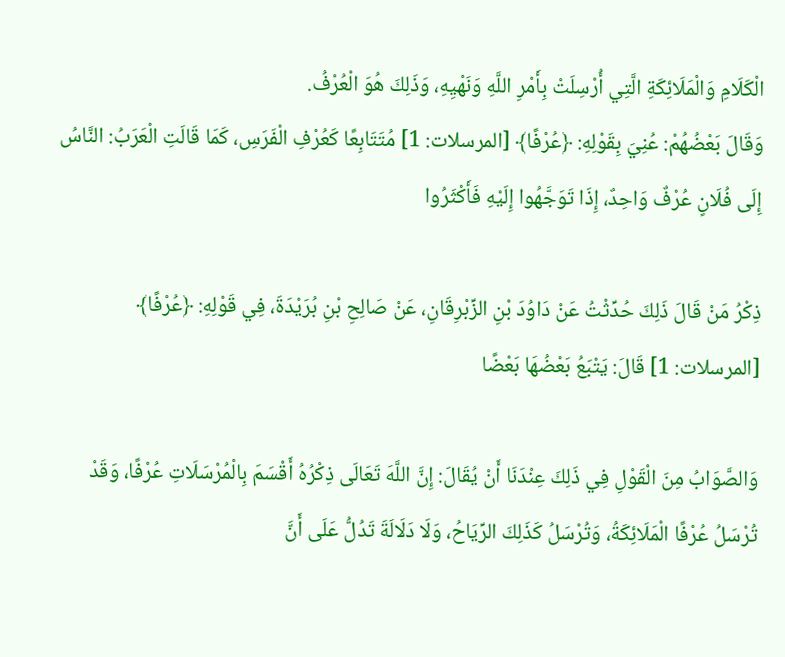الْكَلَامِ وَالْمَلَائِكَةِ الَّتِي أُرْسِلَتْ بِأَمْرِ اللَّهِ وَنَهْيِهِ، وَذَلِكَ هُوَ الْعُرْفُ.
وَقَالَ بَعْضُهُمْ: عُنِيَ بِقَوْلِهِ: ﴿عُرْفًا﴾ [المرسلات: 1] مُتَتَابِعًا كَعُرْفِ الْفَرَسِ، كَمَا قَالَتِ الْعَرَبُ: النَّاسُ إِلَى فُلَانٍ عُرْفٌ وَاحِدٌ، إِذَا تَوَجَّهُوا إِلَيْهِ فَأَكْثَرُوا

ذِكْرُ مَنْ قَالَ ذَلِكَ حُدِّثْتُ عَنْ دَاوُدَ بْنِ الزِّبْرِقَانِ، عَنْ صَالِحِ بْنِ بُرَيْدَةَ، فِي قَوْلِهِ: ﴿عُرْفًا﴾ [المرسلات: 1] قَالَ: يَتْبَعُ بَعْضُهَا بَعْضًا

وَالصَّوَابُ مِنَ الْقَوْلِ فِي ذَلِكَ عِنْدَنَا أَنْ يُقَالَ: إِنَّ اللَّهَ تَعَالَى ذِكْرُهُ أَقْسَمَ بِالْمُرْسَلَاتِ عُرْفًا، وَقَدْ تُرْسَلُ عُرْفًا الْمَلَائِكَةُ، وَتُرْسَلُ كَذَلِكَ الرِّيَاحُ، وَلَا دَلَالَةَ تَدُلُّ عَلَى أَنَّ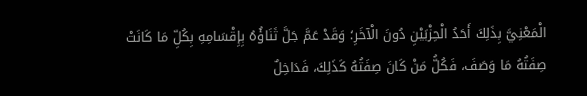الْمَعْنِيَّ بِذَلِكَ أَحَدُ الْحِزْبَيْنِ دُونَ الْآخَرِ؛ وَقَدْ عَمَّ جَلَّ ثَنَاؤُهُ بِإِقْسَامِهِ بِكُلِّ مَا كَانَتْ صِفَتُهُ مَا وَصَفَ، فَكُلُّ مَنْ كَانَ صِفَتُهُ كَذَلِكَ، فَدَاخِلٌ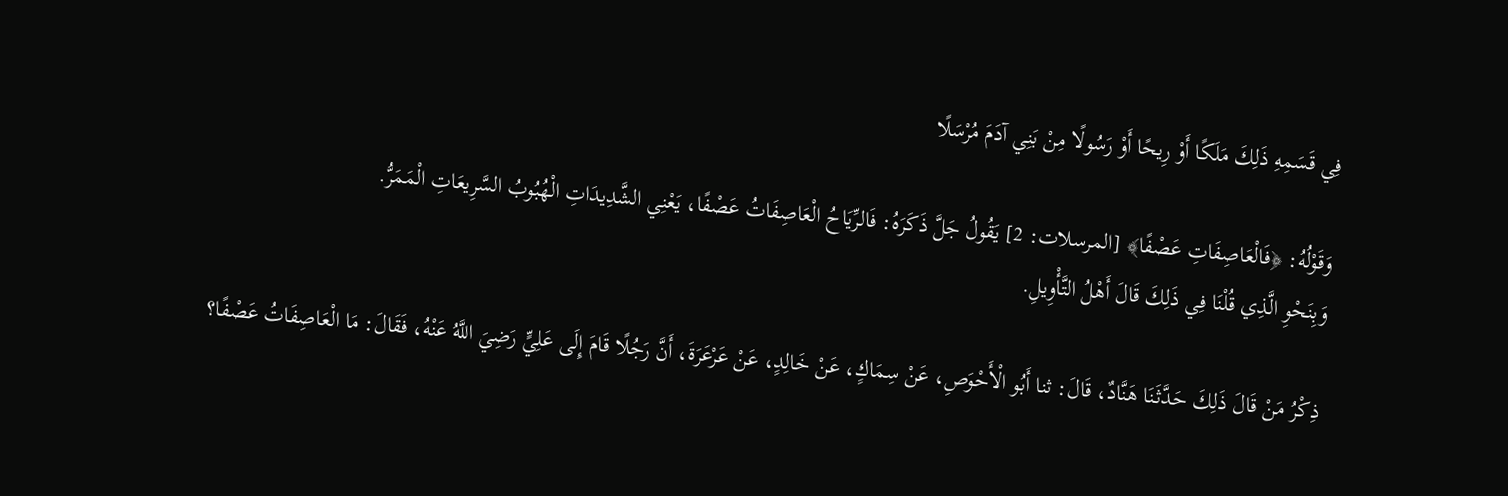فِي قَسَمِهِ ذَلِكَ مَلَكًا أَوْ رِيحًا أَوْ رَسُولًا مِنْ بَنِي آدَمَ مُرْسَلًا

وَقَوْلُهُ: ﴿فَالْعَاصِفَاتِ عَصْفًا﴾ [المرسلات: 2] يَقُولُ جَلَّ ذَكَرَهُ: فَالرِّيَاحُ الْعَاصِفَاتُ عَصْفًا، يَعْنِي الشَّدِيدَاتِ الْهُبُوبُ السَّرِيعَاتِ الْمَمَرُّ.
وَبِنَحْوِ الَّذِي قُلْنَا فِي ذَلِكَ قَالَ أَهْلُ التَّأْوِيلِ.

ذِكْرُ مَنْ قَالَ ذَلِكَ حَدَّثَنَا هَنَّادٌ، قَالَ: ثنا أَبُو الْأَحْوَصِ، عَنْ سِمَاكٍ، عَنْ خَالِدٍ، عَنْ عَرْعَرَةَ، أَنَّ رَجُلًا قَامَ إِلَى عَلِيٍّ رَضِيَ اللَّهُ عَنْهُ، فَقَالَ: مَا الْعَاصِفَاتُ عَصْفًا؟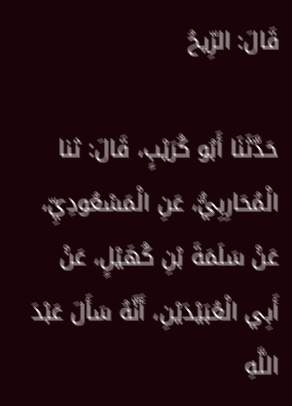قَالَ: الرِّيحُ

حَدَّثَنَا أَبُو كُرَيْبٍ، قَالَ: ثنا الْمُحَارِبِيُّ، عَنِ الْمَسْعُودِيِّ، عَنْ سَلَمَةَ بْنِ كُهَيْلٍ، عَنْ أَبِي الْعُبَيْدَيْنِ، أَنَّهُ سَأَلَ عَبْدَ اللَّهِ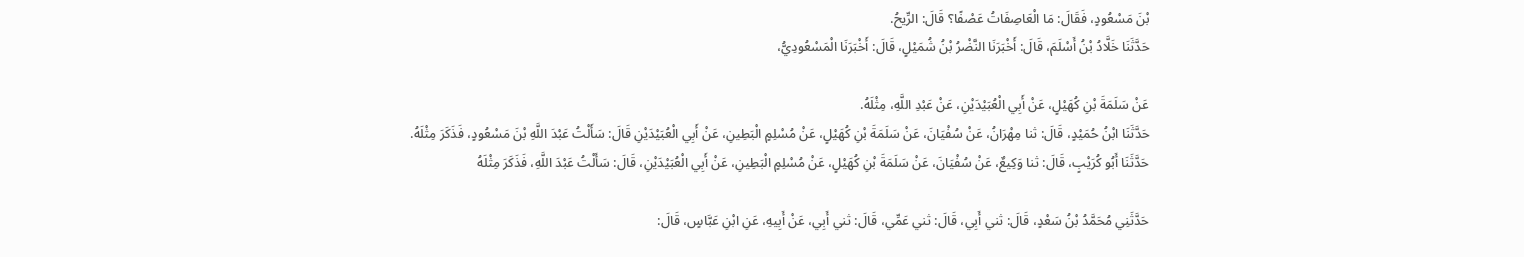بْنَ مَسْعُودٍ، فَقَالَ: مَا الْعَاصِفَاتُ عَصْفًا؟ قَالَ: الرِّيحُ.
حَدَّثَنَا خَلَّادُ بْنُ أَسْلَمَ، قَالَ: أَخْبَرَنَا النَّضْرُ بْنُ شُمَيْلٍ، قَالَ: أَخْبَرَنَا الْمَسْعُودِيُّ،

عَنْ سَلَمَةَ بْنِ كُهَيْلٍ، عَنْ أَبِي الْعُبَيْدَيْنِ، عَنْ عَبْدِ اللَّهِ، مِثْلَهُ.
حَدَّثَنَا ابْنُ حُمَيْدٍ، قَالَ: ثنا مِهْرَانُ، عَنْ سُفْيَانَ، عَنْ سَلَمَةَ بْنِ كُهَيْلٍ، عَنْ مُسْلِمٍ الْبَطِينِ، عَنْ أَبِي الْعُبَيْدَيْنِ قَالَ: سَأَلْتُ عَبْدَ اللَّهِ بْنَ مَسْعُودٍ، فَذَكَرَ مِثْلَهُ.
حَدَّثَنَا أَبُو كُرَيْبٍ، قَالَ: ثنا وَكِيعٌ، عَنْ سُفْيَانَ، عَنْ سَلَمَةَ بْنِ كُهَيْلٍ، عَنْ مُسْلِمٍ الْبَطِينِ، عَنْ أَبِي الْعُبَيْدَيْنِ، قَالَ: سَأَلْتُ عَبْدَ اللَّهِ، فَذَكَرَ مِثْلَهُ

حَدَّثَنِي مُحَمَّدُ بْنُ سَعْدٍ، قَالَ: ثني أَبِي، قَالَ: ثني عَمِّي، قَالَ: ثني أَبِي، عَنْ أَبِيهِ، عَنِ ابْنِ عَبَّاسٍ، قَالَ: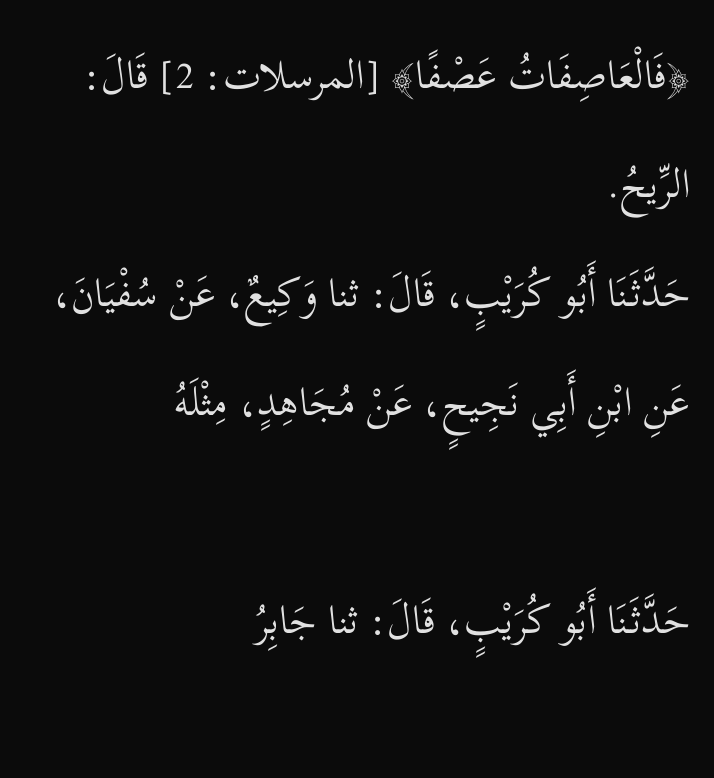﴿فَالْعَاصِفَاتُ عَصْفًا﴾ [المرسلات: 2] قَالَ: الرِّيحُ.
حَدَّثَنَا أَبُو كُرَيْبٍ، قَالَ: ثنا وَكِيعٌ، عَنْ سُفْيَانَ، عَنِ ابْنِ أَبِي نَجِيحٍ، عَنْ مُجَاهِدٍ، مِثْلَهُ

حَدَّثَنَا أَبُو كُرَيْبٍ، قَالَ: ثنا جَابِرُ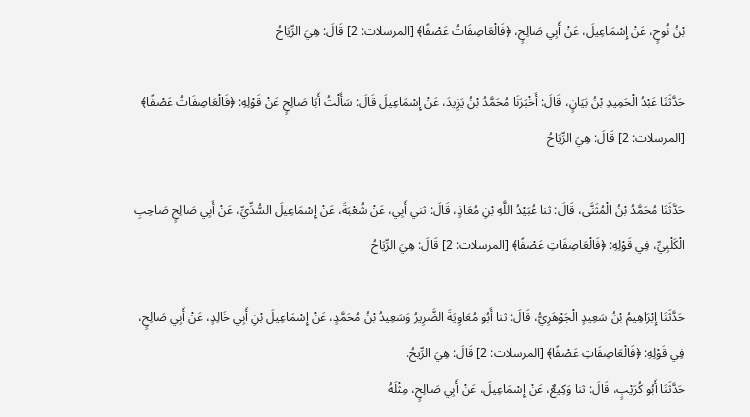بْنُ نُوحٍ، عَنْ إِسْمَاعِيلَ، عَنْ أَبِي صَالِحٍ، ﴿فَالْعَاصِفَاتُ عَصْفًا﴾ [المرسلات: 2] قَالَ: هِيَ الرِّيَاحُ

حَدَّثَنَا عَبْدُ الْحَمِيدِ بْنُ بَيَانٍ، قَالَ: أَخْبَرَنَا مُحَمَّدُ بْنُ يَزِيدَ، عَنْ إِسْمَاعِيلَ قَالَ: سَأَلْتُ أَبَا صَالِحٍ عَنْ قَوْلِهِ: ﴿فَالْعَاصِفَاتُ عَصْفًا﴾ [المرسلات: 2] قَالَ: هِيَ الرِّيَاحُ

حَدَّثَنَا مُحَمَّدُ بْنُ الْمُثَنَّى، قَالَ: ثنا عُبَيْدُ اللَّهِ بْنِ مُعَاذٍ، قَالَ: ثني أَبِي، عَنْ شُعْبَةَ، عَنْ إِسْمَاعِيلَ السُّدِّيِّ، عَنْ أَبِي صَالِحٍ صَاحِبِ الْكَلْبِيِّ، فِي قَوْلِهِ: ﴿فَالْعَاصِفَاتِ عَصْفًا﴾ [المرسلات: 2] قَالَ: هِيَ الرِّيَاحُ

حَدَّثَنَا إِبْرَاهِيمُ بْنُ سَعِيدٍ الْجَوْهَرِيُّ، قَالَ: ثنا أَبُو مُعَاوِيَةَ الضَّرِيرُ وَسَعِيدُ بْنُ مُحَمَّدٍ، عَنْ إِسْمَاعِيلَ بْنِ أَبِي خَالِدٍ، عَنْ أَبِي صَالِحٍ، فِي قَوْلِهِ: ﴿فَالْعَاصِفَاتِ عَصْفًا﴾ [المرسلات: 2] قَالَ: هِيَ الرِّيحُ.
حَدَّثَنَا أَبُو كُرَيْبٍ، قَالَ: ثنا وَكِيعٌ، عَنْ إِسْمَاعِيلَ، عَنْ أَبِي صَالِحٍ، مِثْلَهُ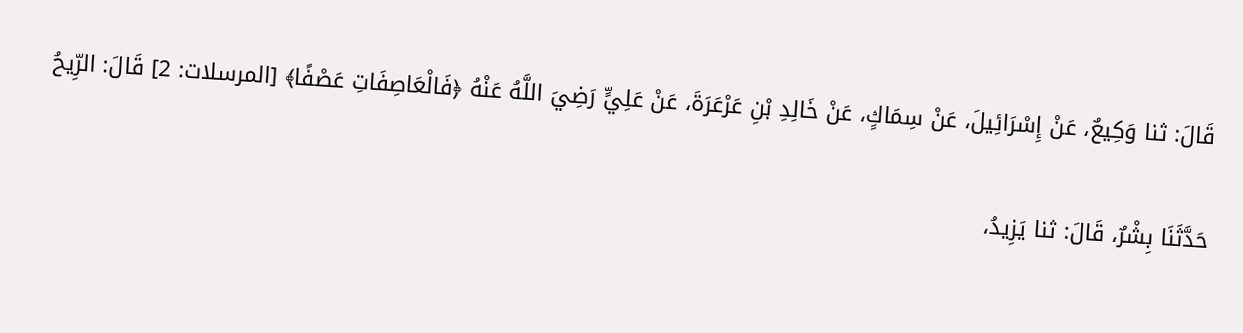قَالَ: ثنا وَكِيعٌ، عَنْ إِسْرَائِيلَ، عَنْ سِمَاكٍ، عَنْ خَالِدِ بْنِ عَرْعَرَةَ، عَنْ عَلِيٍّ رَضِيَ اللَّهُ عَنْهُ ﴿فَالْعَاصِفَاتِ عَصْفًا﴾ [المرسلات: 2] قَالَ: الرِّيحُ

حَدَّثَنَا بِشْرٌ، قَالَ: ثنا يَزِيدُ،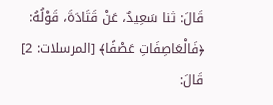قَالَ: ثنا سَعِيدٌ، عَنْ قَتَادَةَ، قَوْلُهُ: ﴿فَالْعَاصِفَاتِ عَصْفًا﴾ [المرسلات: 2] قَالَ: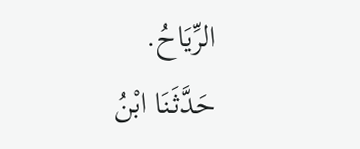الرِّيَاحُ.
حَدَّثَنَا ابْنُ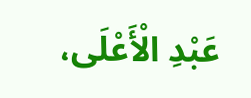عَبْدِ الْأَعْلَى،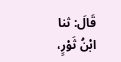قَالَ: ثنا ابْنُ ثَوْرٍ،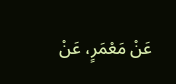عَنْ مَعْمَرٍ، عَنْ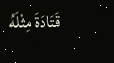قَتَادَةَ مِثْلَهُ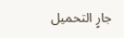جارٍ التحميل